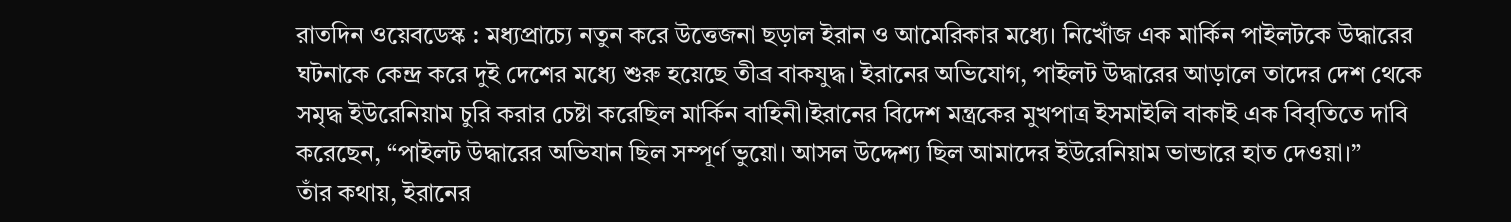রাতদিন ওয়েবডেস্ক : মধ্যপ্রাচ্যে নতুন করে উত্তেজনা ছড়াল ইরান ও আমেরিকার মধ্যে। নিখোঁজ এক মার্কিন পাইলটকে উদ্ধারের ঘটনাকে কেন্দ্র করে দুই দেশের মধ্যে শুরু হয়েছে তীব্র বাকযুদ্ধ। ইরানের অভিযোগ, পাইলট উদ্ধারের আড়ালে তাদের দেশ থেকে সমৃদ্ধ ইউরেনিয়াম চুরি করার চেষ্টা করেছিল মার্কিন বাহিনী।ইরানের বিদেশ মন্ত্রকের মুখপাত্র ইসমাইলি বাকাই এক বিবৃতিতে দাবি করেছেন, “পাইলট উদ্ধারের অভিযান ছিল সম্পূর্ণ ভুয়ো। আসল উদ্দেশ্য ছিল আমাদের ইউরেনিয়াম ভান্ডারে হাত দেওয়া।”
তাঁর কথায়, ইরানের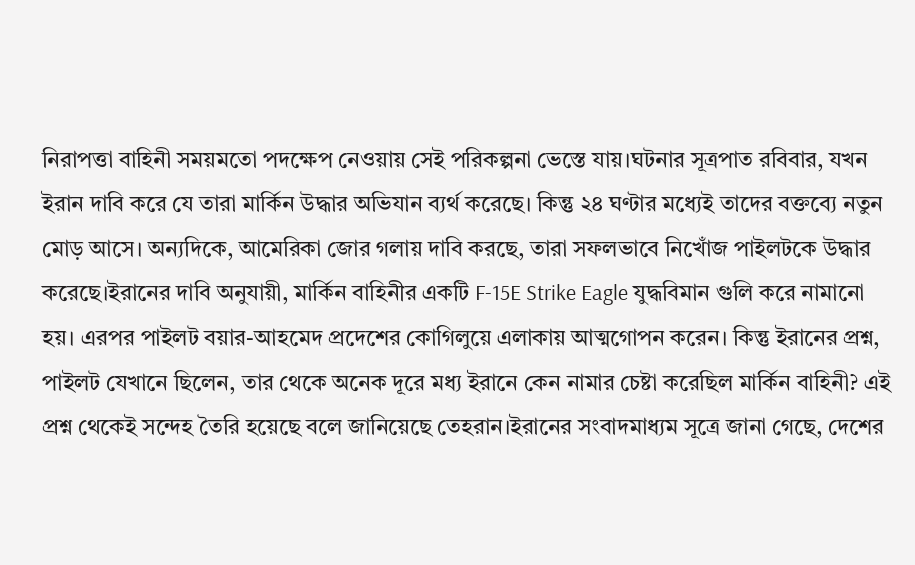নিরাপত্তা বাহিনী সময়মতো পদক্ষেপ নেওয়ায় সেই পরিকল্পনা ভেস্তে যায়।ঘটনার সূত্রপাত রবিবার, যখন ইরান দাবি করে যে তারা মার্কিন উদ্ধার অভিযান ব্যর্থ করেছে। কিন্তু ২৪ ঘণ্টার মধ্যেই তাদের বক্তব্যে নতুন মোড় আসে। অন্যদিকে, আমেরিকা জোর গলায় দাবি করছে, তারা সফলভাবে নিখোঁজ পাইলটকে উদ্ধার করেছে।ইরানের দাবি অনুযায়ী, মার্কিন বাহিনীর একটি F-15E Strike Eagle যুদ্ধবিমান গুলি করে নামানো হয়। এরপর পাইলট বয়ার-আহমেদ প্রদেশের কোগিলুয়ে এলাকায় আত্মগোপন করেন। কিন্তু ইরানের প্রশ্ন, পাইলট যেখানে ছিলেন, তার থেকে অনেক দূরে মধ্য ইরানে কেন নামার চেষ্টা করেছিল মার্কিন বাহিনী? এই প্রশ্ন থেকেই সন্দেহ তৈরি হয়েছে বলে জানিয়েছে তেহরান।ইরানের সংবাদমাধ্যম সূত্রে জানা গেছে, দেশের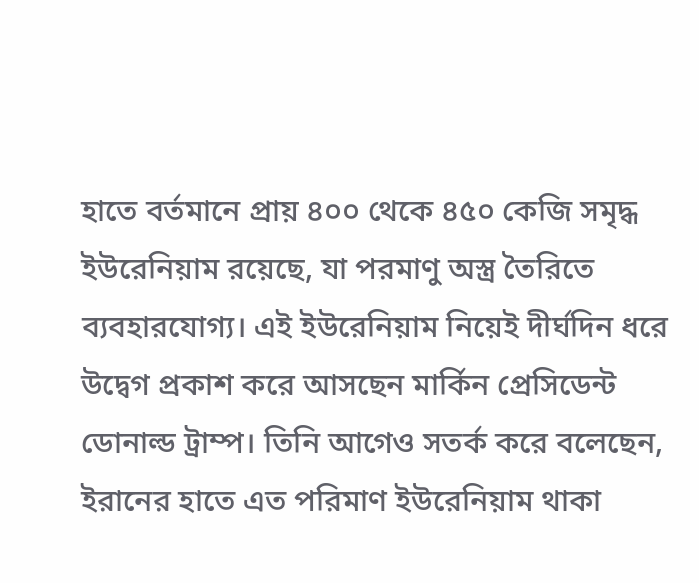হাতে বর্তমানে প্রায় ৪০০ থেকে ৪৫০ কেজি সমৃদ্ধ ইউরেনিয়াম রয়েছে, যা পরমাণু অস্ত্র তৈরিতে ব্যবহারযোগ্য। এই ইউরেনিয়াম নিয়েই দীর্ঘদিন ধরে উদ্বেগ প্রকাশ করে আসছেন মার্কিন প্রেসিডেন্ট ডোনাল্ড ট্রাম্প। তিনি আগেও সতর্ক করে বলেছেন, ইরানের হাতে এত পরিমাণ ইউরেনিয়াম থাকা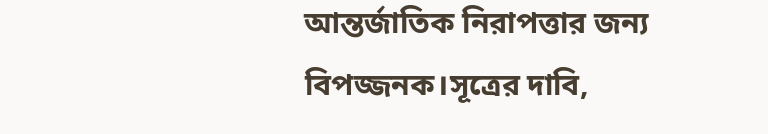আন্তর্জাতিক নিরাপত্তার জন্য বিপজ্জনক।সূত্রের দাবি,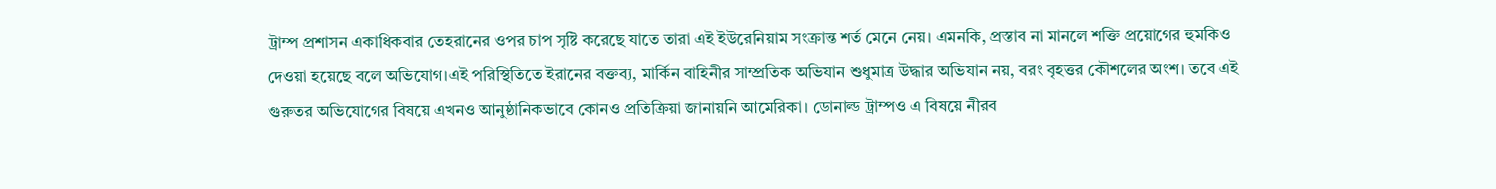ট্রাম্প প্রশাসন একাধিকবার তেহরানের ওপর চাপ সৃষ্টি করেছে যাতে তারা এই ইউরেনিয়াম সংক্রান্ত শর্ত মেনে নেয়। এমনকি, প্রস্তাব না মানলে শক্তি প্রয়োগের হুমকিও দেওয়া হয়েছে বলে অভিযোগ।এই পরিস্থিতিতে ইরানের বক্তব্য, মার্কিন বাহিনীর সাম্প্রতিক অভিযান শুধুমাত্র উদ্ধার অভিযান নয়, বরং বৃহত্তর কৌশলের অংশ। তবে এই গুরুতর অভিযোগের বিষয়ে এখনও আনুষ্ঠানিকভাবে কোনও প্রতিক্রিয়া জানায়নি আমেরিকা। ডোনাল্ড ট্রাম্পও এ বিষয়ে নীরব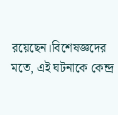রয়েছেন।বিশেষজ্ঞদের মতে, এই ঘটনাকে কেন্দ্র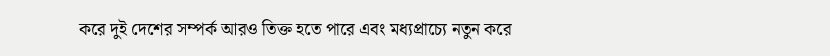করে দুই দেশের সম্পর্ক আরও তিক্ত হতে পারে এবং মধ্যপ্রাচ্যে নতুন করে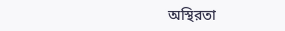অস্থিরতা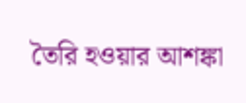তৈরি হওয়ার আশঙ্কা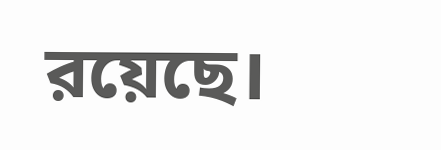রয়েছে।